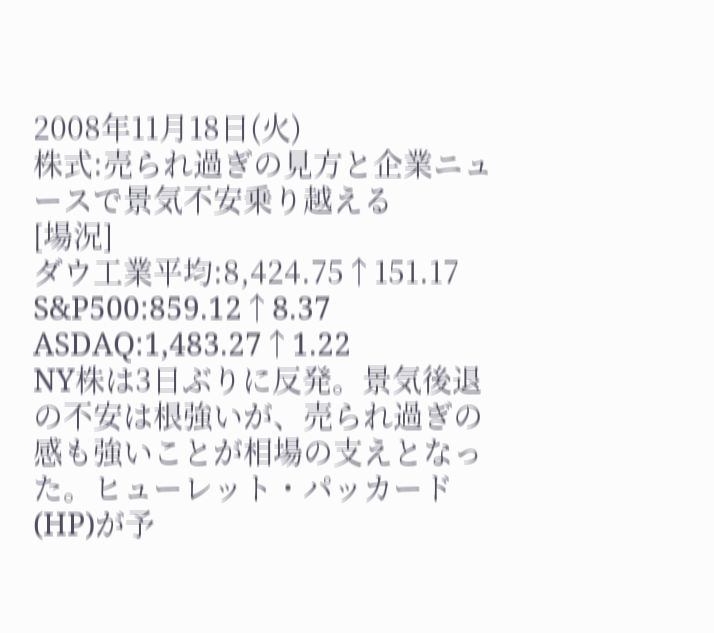2008年11月18日(火)
株式:売られ過ぎの見方と企業ニュースで景気不安乗り越える
[場況]
ダウ工業平均:8,424.75↑151.17
S&P500:859.12↑8.37
ASDAQ:1,483.27↑1.22
NY株は3日ぶりに反発。景気後退の不安は根強いが、売られ過ぎの感も強いことが相場の支えとなった。ヒューレット・パッカード(HP)が予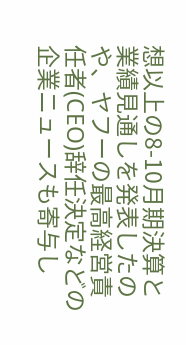想以上の8-10月期決算と業績見通しを発表したのや、ヤフーの最高経営責任者(CEO)辞任決定などの企業ニュースも寄与し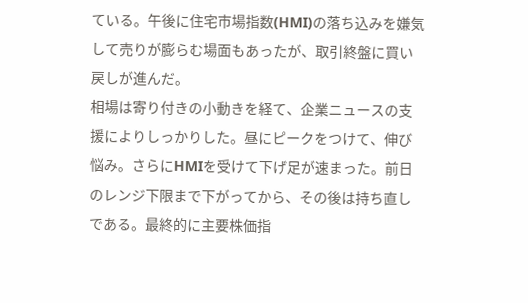ている。午後に住宅市場指数(HMI)の落ち込みを嫌気して売りが膨らむ場面もあったが、取引終盤に買い戻しが進んだ。
相場は寄り付きの小動きを経て、企業ニュースの支援によりしっかりした。昼にピークをつけて、伸び悩み。さらにHMIを受けて下げ足が速まった。前日のレンジ下限まで下がってから、その後は持ち直しである。最終的に主要株価指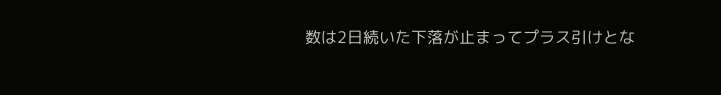数は2日続いた下落が止まってプラス引けとな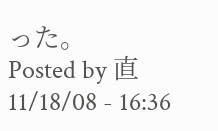った。
Posted by 直 11/18/08 - 16:36